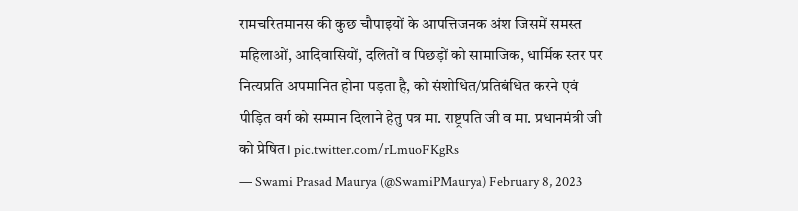रामचरितमानस की कुछ चौपाइयों के आपत्तिजनक अंश जिसमें समस्त महिलाओं, आदिवासियों, दलितों व पिछड़ों को सामाजिक, धार्मिक स्तर पर नित्यप्रति अपमानित होना पड़ता है, को संशोधित/प्रतिबंधित करने एवं पीड़ित वर्ग को सम्मान दिलाने हेतु पत्र मा. राष्ट्रपति जी व मा. प्रधानमंत्री जी को प्रेषित। pic.twitter.com/rLmuoFKgRs
— Swami Prasad Maurya (@SwamiPMaurya) February 8, 2023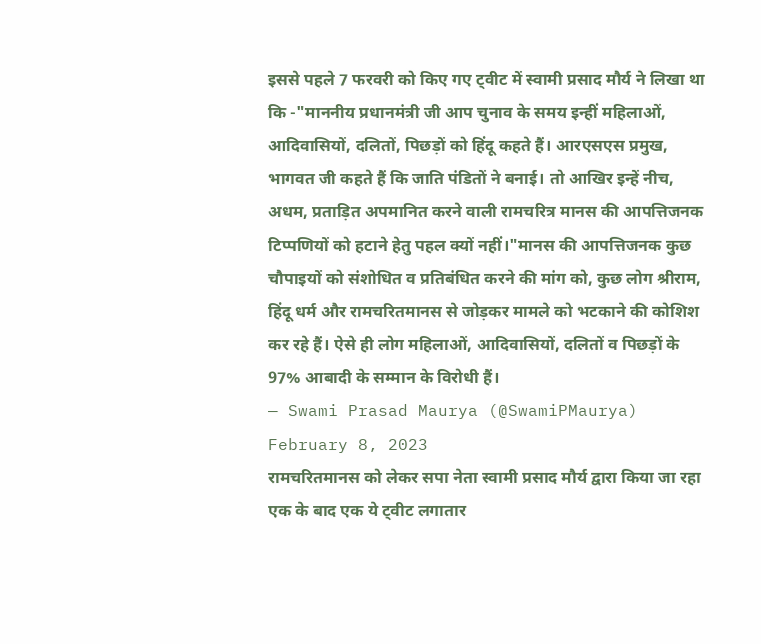इससे पहले 7 फरवरी को किए गए ट्वीट में स्वामी प्रसाद मौर्य ने लिखा था कि -"माननीय प्रधानमंत्री जी आप चुनाव के समय इन्हीं महिलाओं, आदिवासियों, दलितों, पिछड़ों को हिंदू कहते हैं। आरएसएस प्रमुख, भागवत जी कहते हैं कि जाति पंडितों ने बनाई। तो आखिर इन्हें नीच, अधम, प्रताड़ित अपमानित करने वाली रामचरित्र मानस की आपत्तिजनक टिप्पणियों को हटाने हेतु पहल क्यों नहीं।"मानस की आपत्तिजनक कुछ चौपाइयों को संशोधित व प्रतिबंधित करने की मांग को, कुछ लोग श्रीराम, हिंदू धर्म और रामचरितमानस से जोड़कर मामले को भटकाने की कोशिश कर रहे हैं। ऐसे ही लोग महिलाओं, आदिवासियों, दलितों व पिछड़ों के 97% आबादी के सम्मान के विरोधी हैं।
— Swami Prasad Maurya (@SwamiPMaurya) February 8, 2023
रामचरितमानस को लेकर सपा नेता स्वामी प्रसाद मौर्य द्वारा किया जा रहा एक के बाद एक ये ट्वीट लगातार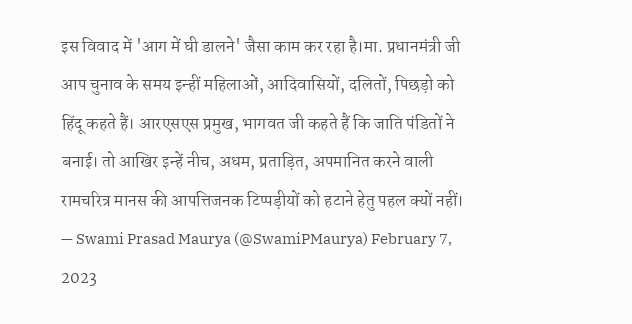इस विवाद में 'आग में घी डालने' जैसा काम कर रहा है।मा. प्रधानमंत्री जी आप चुनाव के समय इन्हीं महिलाओं, आदिवासियों, दलितों, पिछड़ो को हिंदू कहते हैं। आरएसएस प्रमुख, भागवत जी कहते हैं कि जाति पंडितों ने बनाई। तो आखिर इन्हें नीच, अधम, प्रताड़ित, अपमानित करने वाली रामचरित्र मानस की आपत्तिजनक टिप्पड़ीयों को हटाने हेतु पहल क्यों नहीं।
— Swami Prasad Maurya (@SwamiPMaurya) February 7, 2023